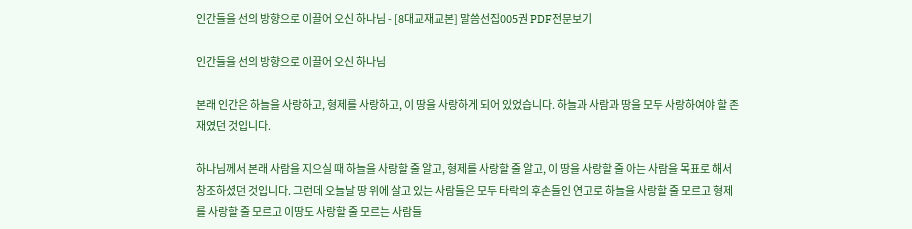인간들을 선의 방향으로 이끌어 오신 하나님 - [8대교재교본] 말씀선집005권 PDF전문보기

인간들을 선의 방향으로 이끌어 오신 하나님

본래 인간은 하늘을 사랑하고, 형제를 사랑하고, 이 땅을 사랑하게 되어 있었습니다. 하늘과 사람과 땅을 모두 사랑하여야 할 존재였던 것입니다.

하나님께서 본래 사람을 지으실 때 하늘을 사랑할 줄 알고, 형제를 사랑할 줄 알고, 이 땅을 사랑할 줄 아는 사람을 목표로 해서 창조하셨던 것입니다. 그런데 오늘날 땅 위에 살고 있는 사람들은 모두 타락의 후손들인 연고로 하늘을 사랑할 줄 모르고 형제를 사랑할 줄 모르고 이땅도 사랑할 줄 모르는 사람들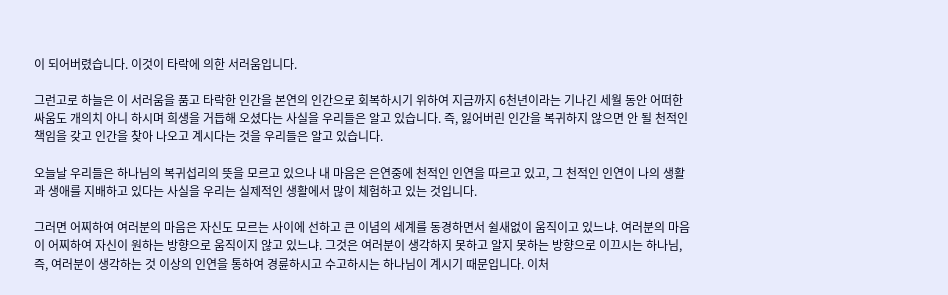이 되어버렸습니다. 이것이 타락에 의한 서러움입니다.

그런고로 하늘은 이 서러움을 품고 타락한 인간을 본연의 인간으로 회복하시기 위하여 지금까지 6천년이라는 기나긴 세월 동안 어떠한 싸움도 개의치 아니 하시며 희생을 거듭해 오셨다는 사실을 우리들은 알고 있습니다. 즉, 잃어버린 인간을 복귀하지 않으면 안 될 천적인 책임을 갖고 인간을 찾아 나오고 계시다는 것을 우리들은 알고 있습니다.

오늘날 우리들은 하나님의 복귀섭리의 뜻을 모르고 있으나 내 마음은 은연중에 천적인 인연을 따르고 있고, 그 천적인 인연이 나의 생활과 생애를 지배하고 있다는 사실을 우리는 실제적인 생활에서 많이 체험하고 있는 것입니다.

그러면 어찌하여 여러분의 마음은 자신도 모르는 사이에 선하고 큰 이념의 세계를 동경하면서 쉴새없이 움직이고 있느냐. 여러분의 마음이 어찌하여 자신이 원하는 방향으로 움직이지 않고 있느냐. 그것은 여러분이 생각하지 못하고 알지 못하는 방향으로 이끄시는 하나님, 즉, 여러분이 생각하는 것 이상의 인연을 통하여 경륜하시고 수고하시는 하나님이 계시기 때문입니다. 이처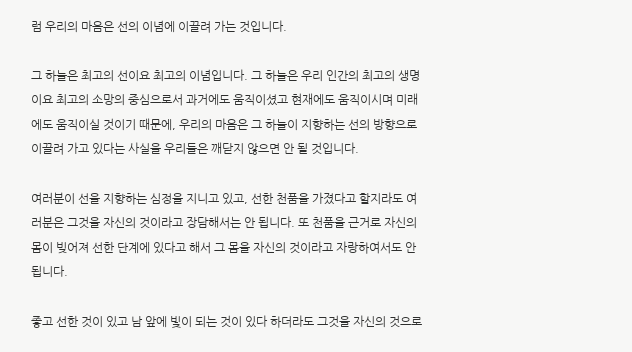럼 우리의 마음은 선의 이념에 이끌려 가는 것입니다.

그 하늘은 최고의 선이요 최고의 이념입니다. 그 하늘은 우리 인간의 최고의 생명이요 최고의 소망의 중심으로서 과거에도 움직이셨고 현재에도 움직이시며 미래에도 움직이실 것이기 때문에, 우리의 마음은 그 하늘이 지향하는 선의 방향으로 이끌려 가고 있다는 사실을 우리들은 깨닫지 않으면 안 될 것입니다.

여러분이 선을 지향하는 심정을 지니고 있고, 선한 천품을 가졌다고 할지라도 여러분은 그것을 자신의 것이라고 장담해서는 안 됩니다. 또 천품을 근거로 자신의 몸이 빚어져 선한 단계에 있다고 해서 그 몸을 자신의 것이라고 자랑하여서도 안 됩니다.

좋고 선한 것이 있고 남 앞에 빛이 되는 것이 있다 하더라도 그것을 자신의 것으로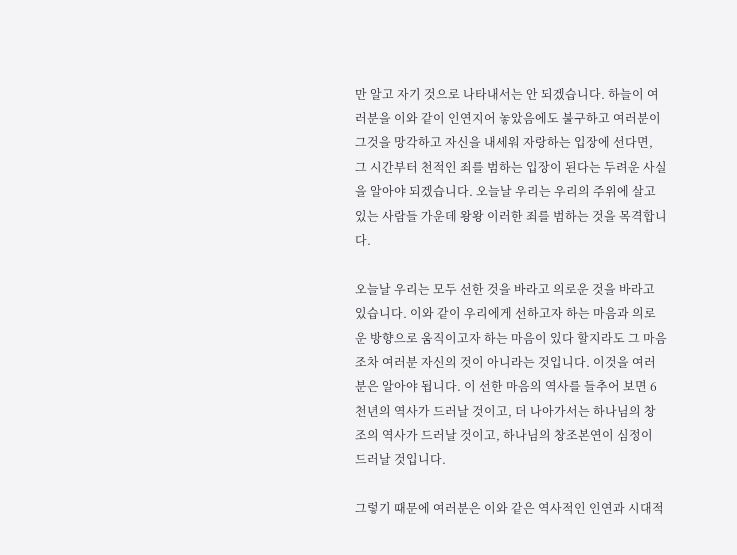만 알고 자기 것으로 나타내서는 안 되겠습니다. 하늘이 여러분을 이와 같이 인연지어 놓았음에도 불구하고 여러분이 그것을 망각하고 자신을 내세워 자랑하는 입장에 선다면, 그 시간부터 천적인 죄를 범하는 입장이 된다는 두려운 사실을 알아야 되겠습니다. 오늘날 우리는 우리의 주위에 살고 있는 사람들 가운데 왕왕 이러한 죄를 범하는 것을 목격합니다.

오늘날 우리는 모두 선한 것을 바라고 의로운 것을 바라고 있습니다. 이와 같이 우리에게 선하고자 하는 마음과 의로운 방향으로 움직이고자 하는 마음이 있다 할지라도 그 마음조차 여러분 자신의 것이 아니라는 것입니다. 이것을 여러분은 알아야 됩니다. 이 선한 마음의 역사를 들추어 보면 6천년의 역사가 드러날 것이고, 더 나아가서는 하나님의 창조의 역사가 드러날 것이고, 하나님의 창조본연이 심정이 드러날 것입니다.

그렇기 때문에 여러분은 이와 같은 역사적인 인연과 시대적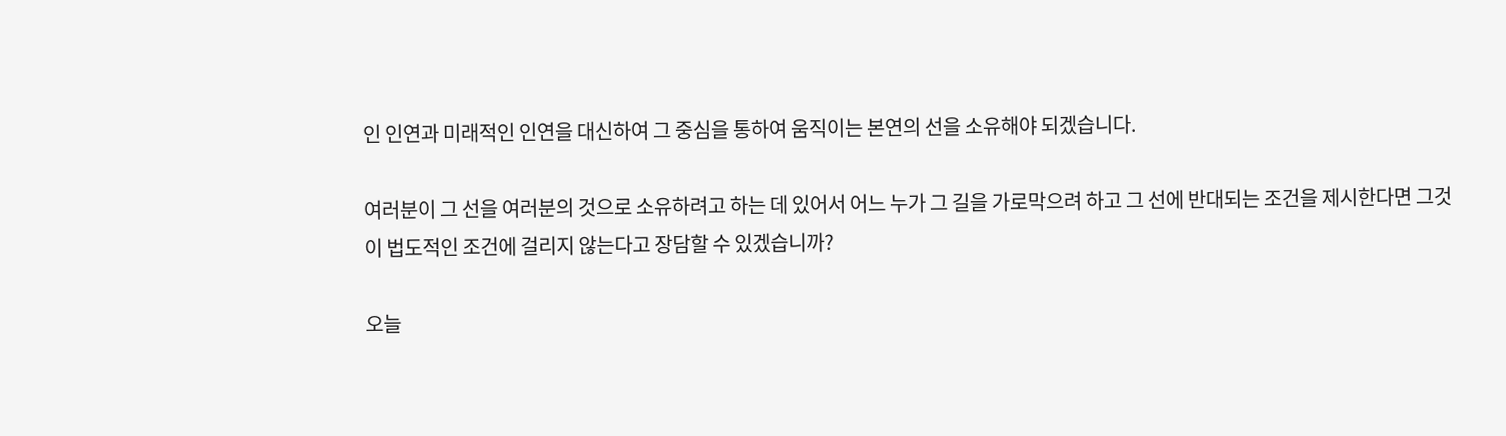인 인연과 미래적인 인연을 대신하여 그 중심을 통하여 움직이는 본연의 선을 소유해야 되겠습니다.

여러분이 그 선을 여러분의 것으로 소유하려고 하는 데 있어서 어느 누가 그 길을 가로막으려 하고 그 선에 반대되는 조건을 제시한다면 그것이 법도적인 조건에 걸리지 않는다고 장담할 수 있겠습니까?

오늘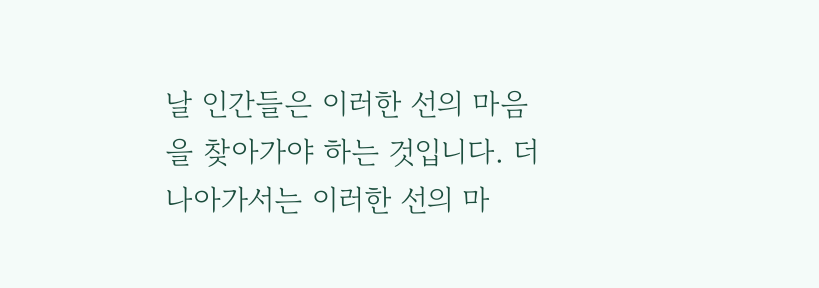날 인간들은 이러한 선의 마음을 찾아가야 하는 것입니다. 더 나아가서는 이러한 선의 마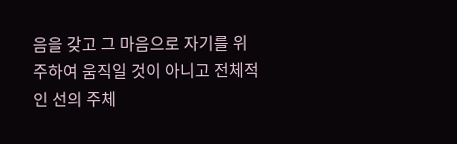음을 갖고 그 마음으로 자기를 위주하여 움직일 것이 아니고 전체적인 선의 주체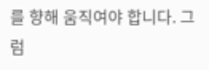를 향해 움직여야 합니다. 그럼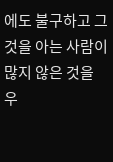에도 불구하고 그것을 아는 사람이 많지 않은 것을 우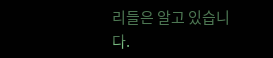리들은 알고 있습니다.